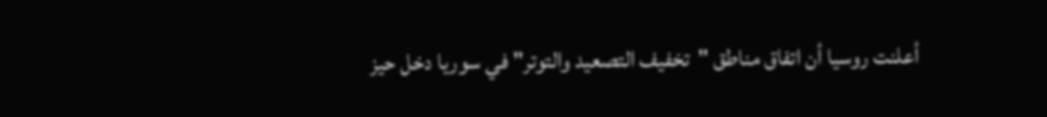أعلنت روسيا أن اتفاق مناطق "تخفيف التصعيد والتوتر" في سوريا دخل حيز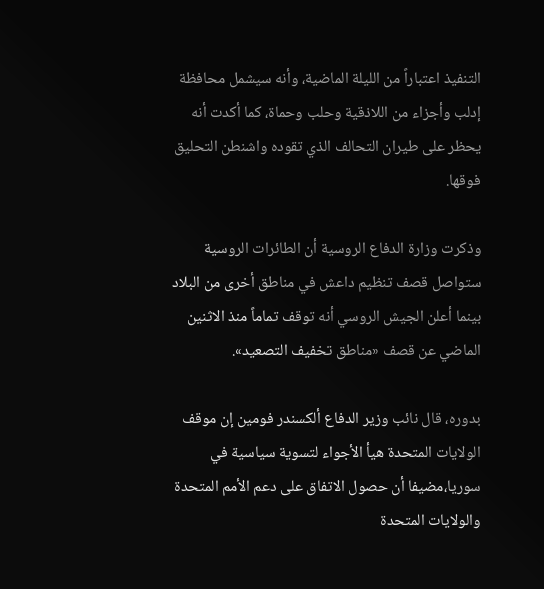التنفيذ اعتباراً من الليلة الماضية، وأنه سيشمل محافظة إدلب وأجزاء من اللاذقية وحلب وحماة، كما أكدت أنه يحظر على طيران التحالف الذي تقوده واشنطن التحليق فوقها.

وذكرت وزارة الدفاع الروسية أن الطائرات الروسية ستواصل قصف تنظيم داعش في مناطق أخرى من البلاد بينما أعلن الجيش الروسي أنه توقف تماماً منذ الاثنين الماضي عن قصف «مناطق تخفيف التصعيد».

بدوره، قال نائب وزير الدفاع ألكسندر فومين إن موقف الولايات المتحدة هيأ الأجواء لتسوية سياسية في سوريا،مضيفا أن حصول الاتفاق على دعم الأمم المتحدة والولايات المتحدة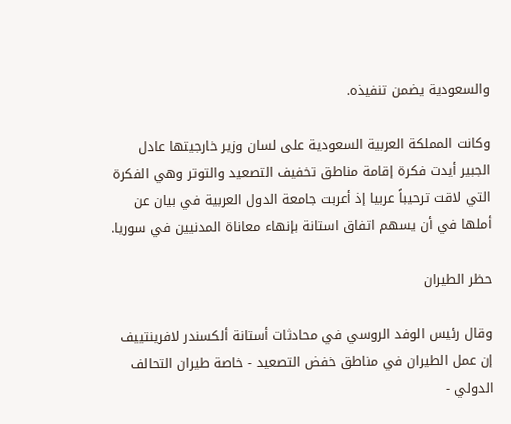والسعودية يضمن تنفيذه.

وكانت المملكة العربية السعودية على لسان وزير خارجيتها عادل الجبير أيدت فكرة إقامة مناطق تخفيف التصعيد والتوتر وهي الفكرة التي لاقت ترحيباً عربيا إذ أعربت جامعة الدول العربية في بيان عن أملها في أن يسهم اتفاق استانة بإنهاء معاناة المدنيين في سوريا.

حظر الطيران

وقال رئيس الوفد الروسي في محادثات أستانة ألكسندر لافرينتييف إن عمل الطيران في مناطق خفض التصعيد - خاصة طيران التحالف الدولي -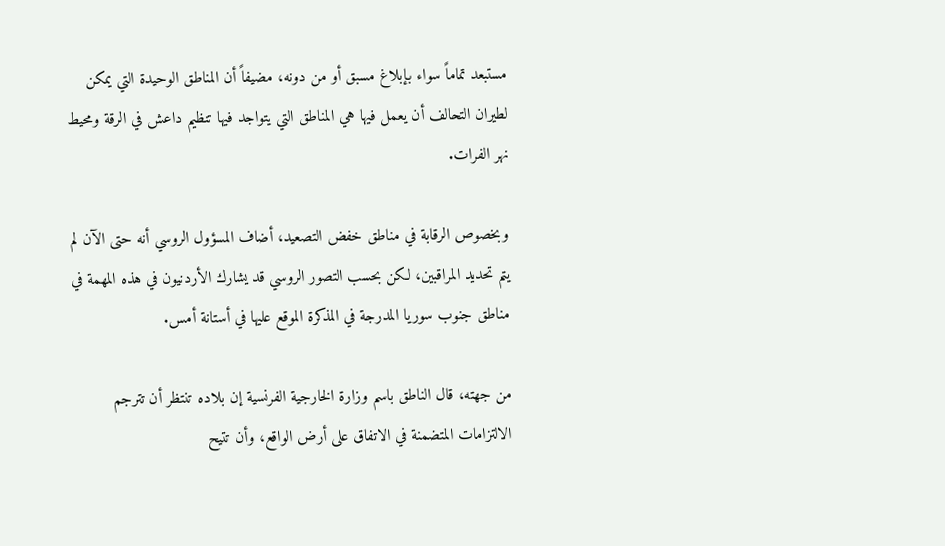مستبعد تماماً سواء بإبلاغ مسبق أو من دونه، مضيفاً أن المناطق الوحيدة التي يمكن لطيران التحالف أن يعمل فيها هي المناطق التي يتواجد فيها تنظيم داعش في الرقة ومحيط نهر الفرات.

وبخصوص الرقابة في مناطق خفض التصعيد، أضاف المسؤول الروسي أنه حتى الآن لم يتم تحديد المراقبين، لكن بحسب التصور الروسي قد يشارك الأردنيون في هذه المهمة في مناطق جنوب سوريا المدرجة في المذكرة الموقع عليها في أستانة أمس.

من جهته، قال الناطق باسم وزارة الخارجية الفرنسية إن بلاده تنتظر أن تترجم الالتزامات المتضمنة في الاتفاق على أرض الواقع، وأن تتيح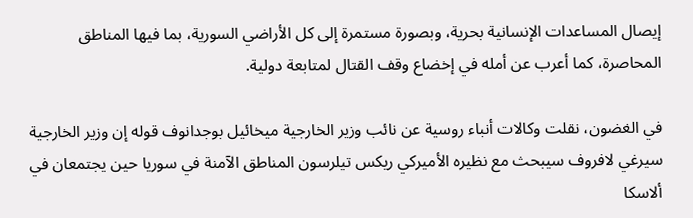إيصال المساعدات الإنسانية بحرية، وبصورة مستمرة إلى كل الأراضي السورية، بما فيها المناطق المحاصرة، كما أعرب عن أمله في إخضاع وقف القتال لمتابعة دولية.

في الغضون، نقلت وكالات أنباء روسية عن نائب وزير الخارجية ميخائيل بوجدانوف قوله إن وزير الخارجية سيرغي لافروف سيبحث مع نظيره الأميركي ريكس تيلرسون المناطق الآمنة في سوريا حين يجتمعان في ألاسكا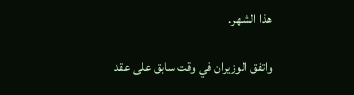هذا الشهر.

واتفق الوزيران في وقت سابق على عقد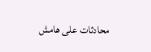محادثات على هامش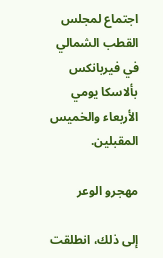اجتماع لمجلس القطب الشمالي في فيربانكس بألاسكا يومي الأربعاء والخميس المقبلين.

مهجرو الوعر

إلى ذلك، انطلقت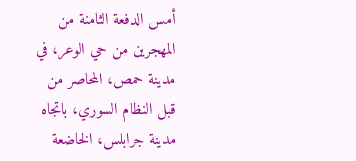أمس الدفعة الثامنة من المهجرين من حي الوعر، في مدينة حمص، المحاصر من قبل النظام السوري، باتجاه مدينة جرابلس، الخاضعة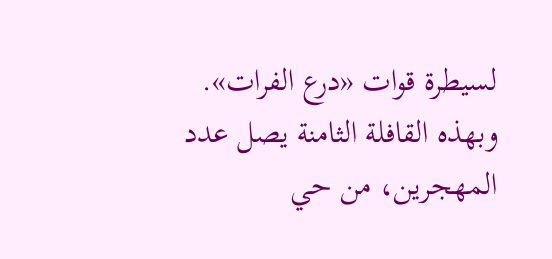لسيطرة قوات «درع الفرات». وبهذه القافلة الثامنة يصل عدد المهجرين، من حي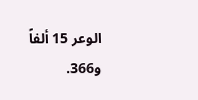الوعر 15 ألفاً و366.